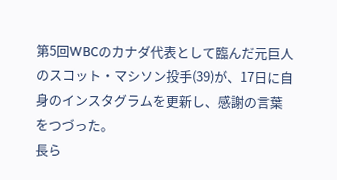第5回WBCのカナダ代表として臨んだ元巨人のスコット・マシソン投手(39)が、17日に自身のインスタグラムを更新し、感謝の言葉をつづった。
長ら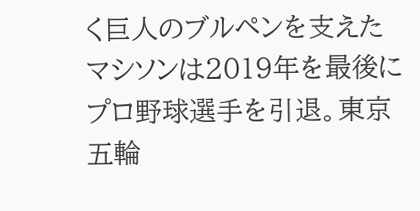く巨人のブルペンを支えたマシソンは2019年を最後にプロ野球選手を引退。東京五輪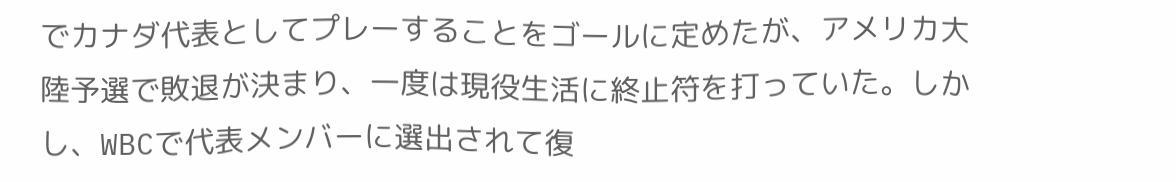でカナダ代表としてプレーすることをゴールに定めたが、アメリカ大陸予選で敗退が決まり、一度は現役生活に終止符を打っていた。しかし、WBCで代表メンバーに選出されて復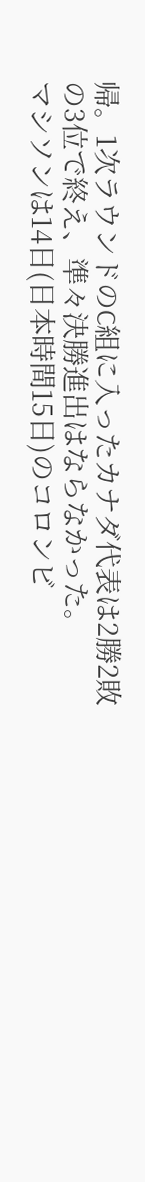帰。1次ラウンドのC組に入ったカナダ代表は2勝2敗の3位で終え、準々決勝進出はならなかった。
マシソンは14日(日本時間15日)のコロンビ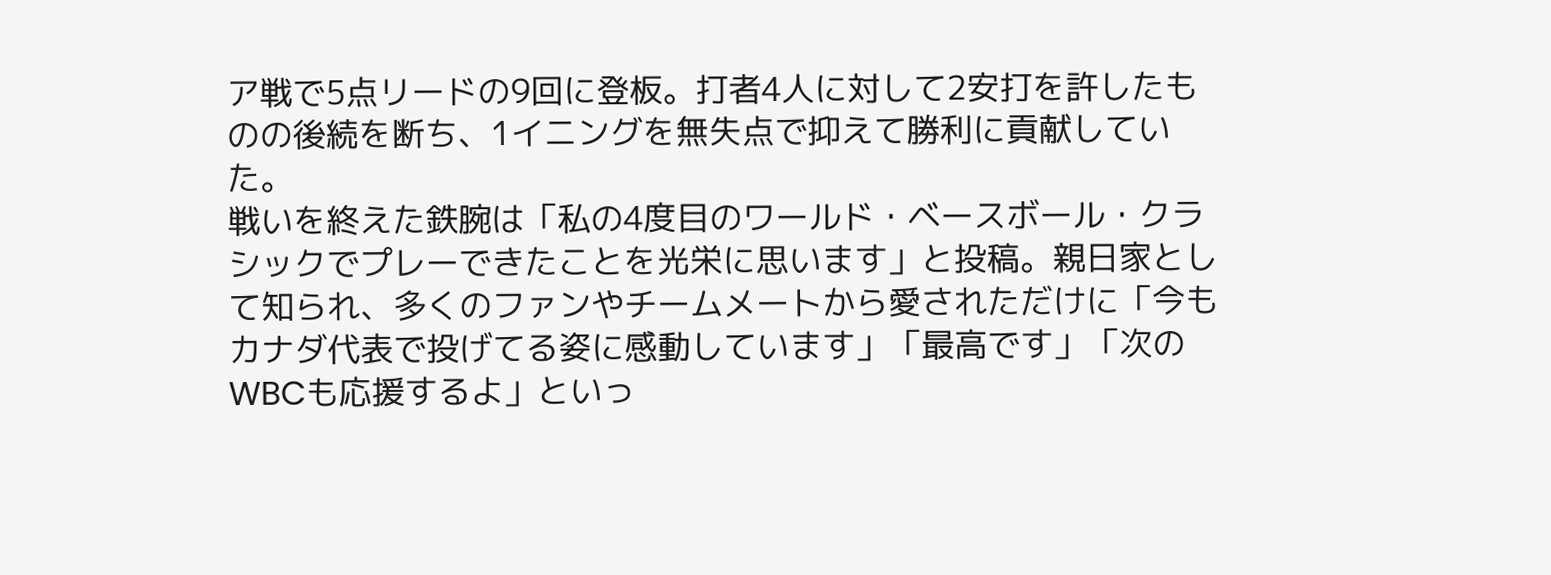ア戦で5点リードの9回に登板。打者4人に対して2安打を許したものの後続を断ち、1イニングを無失点で抑えて勝利に貢献していた。
戦いを終えた鉄腕は「私の4度目のワールド・ベースボール・クラシックでプレーできたことを光栄に思います」と投稿。親日家として知られ、多くのファンやチームメートから愛されただけに「今もカナダ代表で投げてる姿に感動しています」「最高です」「次のWBCも応援するよ」といっ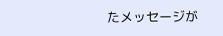たメッセージが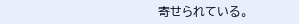寄せられている。